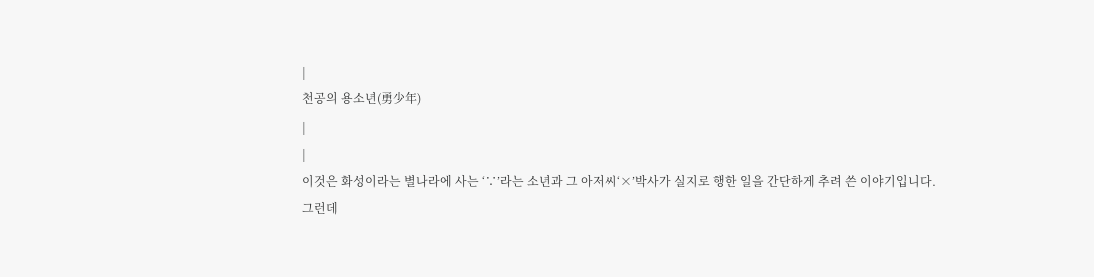|
천공의 용소년(勇少年)
|
|
이것은 화성이라는 별나라에 사는 ‘∵’라는 소년과 그 아저씨‘×’박사가 실지로 행한 일을 간단하게 추려 쓴 이야기입니다.
그런데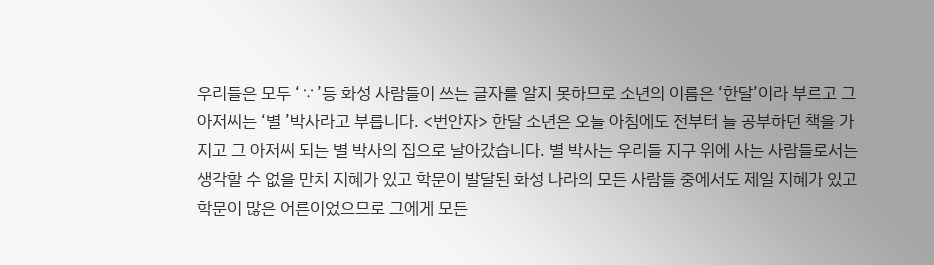우리들은 모두 ‘∵’등 화성 사람들이 쓰는 글자를 알지 못하므로 소년의 이름은 ‘한달’이라 부르고 그 아저씨는 ‘별 ’박사라고 부릅니다. <번안자> 한달 소년은 오늘 아침에도 전부터 늘 공부하던 책을 가지고 그 아저씨 되는 별 박사의 집으로 날아갔습니다. 별 박사는 우리들 지구 위에 사는 사람들로서는 생각할 수 없을 만치 지혜가 있고 학문이 발달된 화성 나라의 모든 사람들 중에서도 제일 지혜가 있고 학문이 많은 어른이었으므로 그에게 모든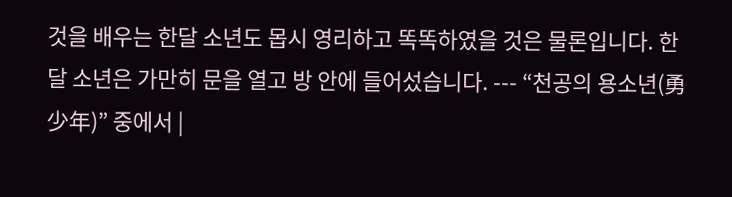것을 배우는 한달 소년도 몹시 영리하고 똑똑하였을 것은 물론입니다. 한달 소년은 가만히 문을 열고 방 안에 들어섰습니다. --- “천공의 용소년(勇少年)” 중에서 |